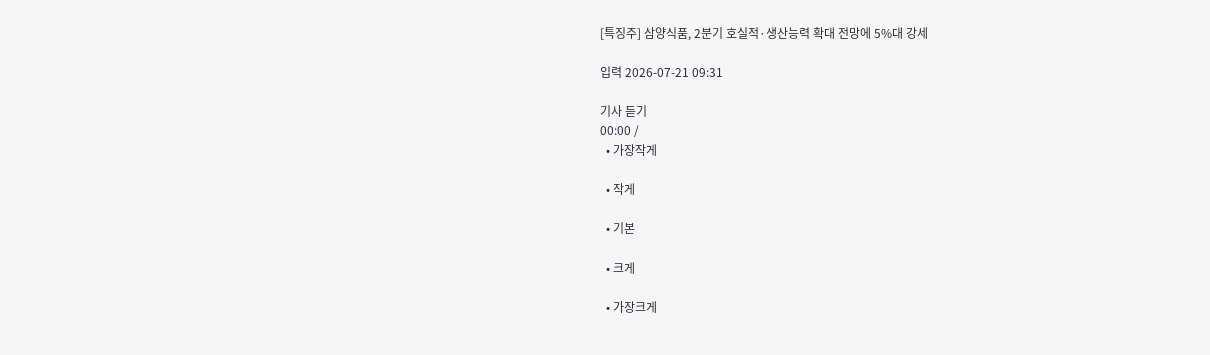[특징주] 삼양식품, 2분기 호실적·생산능력 확대 전망에 5%대 강세

입력 2026-07-21 09:31

기사 듣기
00:00 /
  • 가장작게

  • 작게

  • 기본

  • 크게

  • 가장크게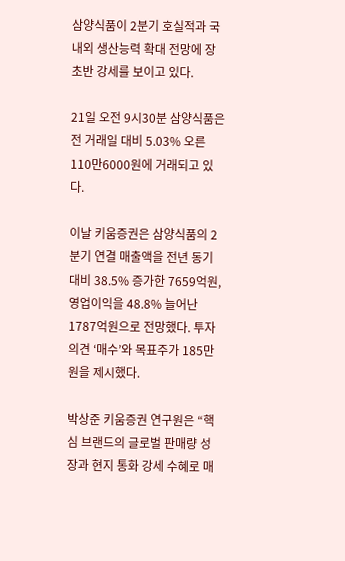삼양식품이 2분기 호실적과 국내외 생산능력 확대 전망에 장 초반 강세를 보이고 있다.

21일 오전 9시30분 삼양식품은 전 거래일 대비 5.03% 오른 110만6000원에 거래되고 있다.

이날 키움증권은 삼양식품의 2분기 연결 매출액을 전년 동기 대비 38.5% 증가한 7659억원, 영업이익을 48.8% 늘어난 1787억원으로 전망했다. 투자의견 ‘매수’와 목표주가 185만원을 제시했다.

박상준 키움증권 연구원은 “핵심 브랜드의 글로벌 판매량 성장과 현지 통화 강세 수혜로 매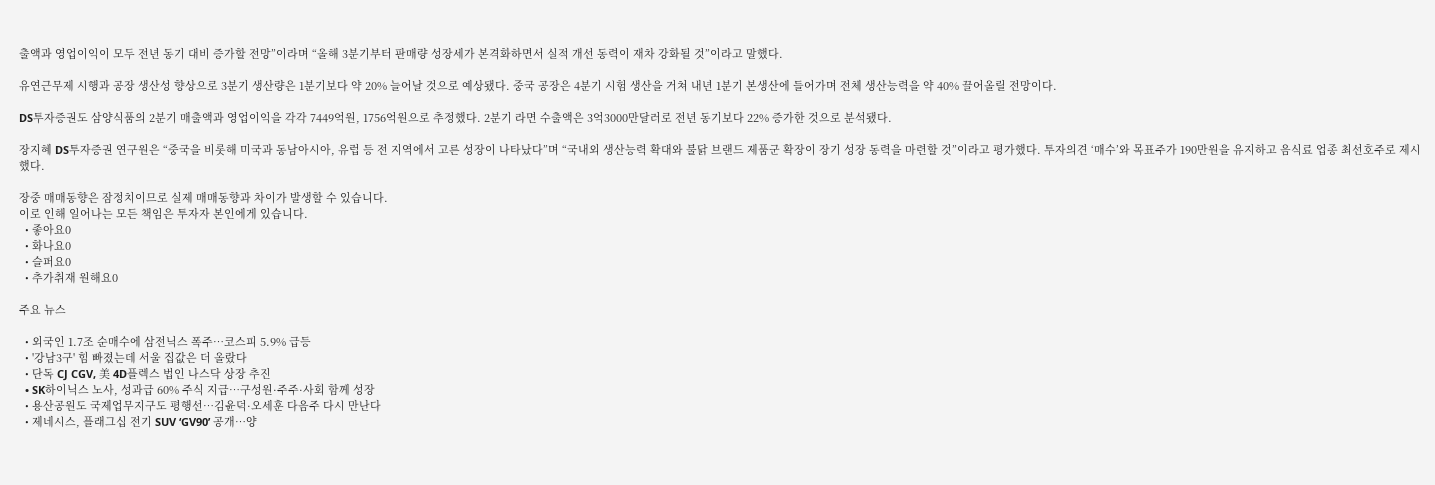출액과 영업이익이 모두 전년 동기 대비 증가할 전망”이라며 “올해 3분기부터 판매량 성장세가 본격화하면서 실적 개선 동력이 재차 강화될 것”이라고 말했다.

유연근무제 시행과 공장 생산성 향상으로 3분기 생산량은 1분기보다 약 20% 늘어날 것으로 예상됐다. 중국 공장은 4분기 시험 생산을 거쳐 내년 1분기 본생산에 들어가며 전체 생산능력을 약 40% 끌어올릴 전망이다.

DS투자증권도 삼양식품의 2분기 매출액과 영업이익을 각각 7449억원, 1756억원으로 추정했다. 2분기 라면 수출액은 3억3000만달러로 전년 동기보다 22% 증가한 것으로 분석됐다.

장지혜 DS투자증권 연구원은 “중국을 비롯해 미국과 동남아시아, 유럽 등 전 지역에서 고른 성장이 나타났다”며 “국내외 생산능력 확대와 불닭 브랜드 제품군 확장이 장기 성장 동력을 마련할 것”이라고 평가했다. 투자의견 ‘매수’와 목표주가 190만원을 유지하고 음식료 업종 최선호주로 제시했다.

장중 매매동향은 잠정치이므로 실제 매매동향과 차이가 발생할 수 있습니다.
이로 인해 일어나는 모든 책임은 투자자 본인에게 있습니다.
  • 좋아요0
  • 화나요0
  • 슬퍼요0
  • 추가취재 원해요0

주요 뉴스

  • 외국인 1.7조 순매수에 삼전닉스 폭주…코스피 5.9% 급등
  • '강남3구' 힘 빠졌는데 서울 집값은 더 올랐다
  • 단독 CJ CGV, 美 4D플렉스 법인 나스닥 상장 추진
  • SK하이닉스 노사, 성과급 60% 주식 지급…구성원·주주·사회 함께 성장
  • 용산공원도 국제업무지구도 평행선…김윤덕·오세훈 다음주 다시 만난다
  • 제네시스, 플래그십 전기 SUV ‘GV90’ 공개…양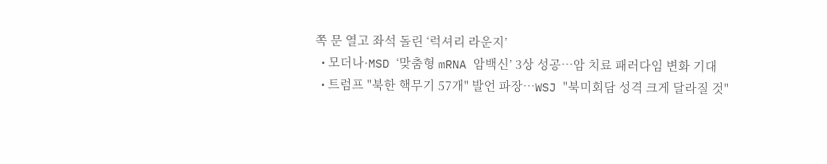쪽 문 열고 좌석 돌린 ‘럭셔리 라운지’
  • 모더나·MSD ‘맞춤형 mRNA 암백신’ 3상 성공…암 치료 패러다임 변화 기대
  • 트럼프 "북한 핵무기 57개" 발언 파장⋯WSJ "북미회담 성격 크게 달라질 것"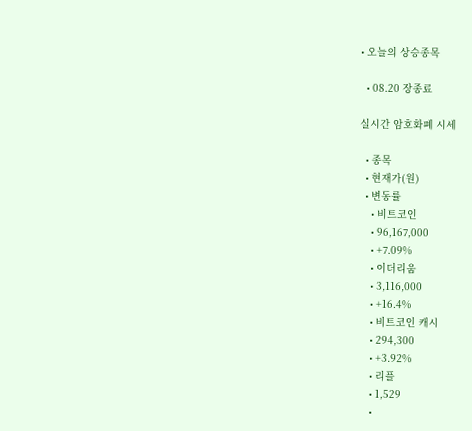• 오늘의 상승종목

  • 08.20 장종료

실시간 암호화폐 시세

  • 종목
  • 현재가(원)
  • 변동률
    • 비트코인
    • 96,167,000
    • +7.09%
    • 이더리움
    • 3,116,000
    • +16.4%
    • 비트코인 캐시
    • 294,300
    • +3.92%
    • 리플
    • 1,529
    •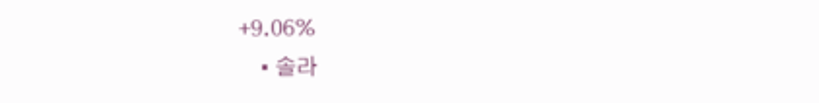+9.06%
    • 솔라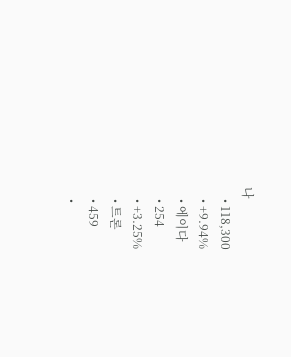나
    • 118,300
    • +9.94%
    • 에이다
    • 254
    • +3.25%
    • 트론
    • 459
    •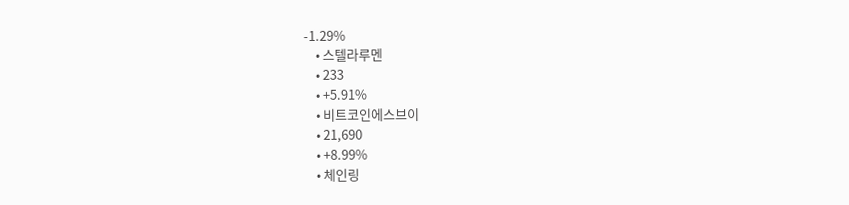-1.29%
    • 스텔라루멘
    • 233
    • +5.91%
    • 비트코인에스브이
    • 21,690
    • +8.99%
    • 체인링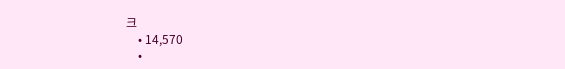크
    • 14,570
    •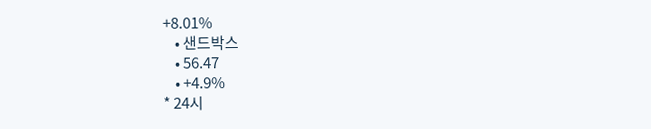+8.01%
    • 샌드박스
    • 56.47
    • +4.9%
* 24시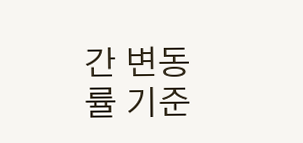간 변동률 기준